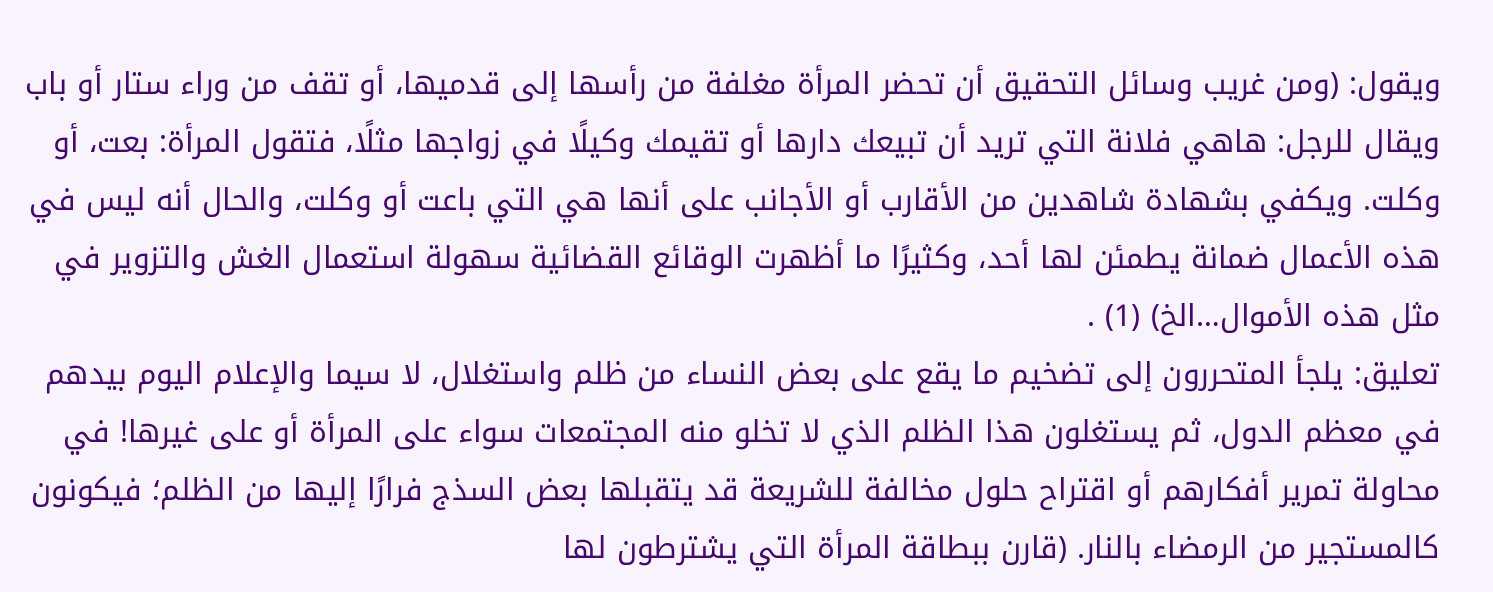ويقول: (ومن غريب وسائل التحقيق أن تحضر المرأة مغلفة من رأسها إلى قدميها، أو تقف من وراء ستار أو باب ويقال للرجل: هاهي فلانة التي تريد أن تبيعك دارها أو تقيمك وكيلًا في زواجها مثلًا، فتقول المرأة: بعت، أو وكلت. ويكفي بشهادة شاهدين من الأقارب أو الأجانب على أنها هي التي باعت أو وكلت، والحال أنه ليس في هذه الأعمال ضمانة يطمئن لها أحد، وكثيرًا ما أظهرت الوقائع القضائية سهولة استعمال الغش والتزوير في مثل هذه الأموال…الخ) (1) .
تعليق: يلجأ المتحررون إلى تضخيم ما يقع على بعض النساء من ظلم واستغلال، لا سيما والإعلام اليوم بيدهم في معظم الدول، ثم يستغلون هذا الظلم الذي لا تخلو منه المجتمعات سواء على المرأة أو على غيرها! في محاولة تمرير أفكارهم أو اقتراح حلول مخالفة للشريعة قد يتقبلها بعض السذج فرارًا إليها من الظلم؛ فيكونون كالمستجير من الرمضاء بالنار. (قارن ببطاقة المرأة التي يشترطون لها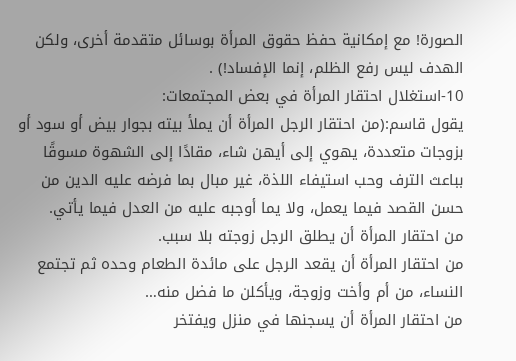الصورة! مع إمكانية حفظ حقوق المرأة بوسائل متقدمة أخرى، ولكن الهدف ليس رفع الظلم، إنما الإفساد!) .
10-استغلال احتقار المرأة في بعض المجتمعات:
يقول قاسم:(من احتقار الرجل المرأة أن يملأ بيته بجوار بيض أو سود أو بزوجات متعددة، يهوي إلى أيهن شاء، مقادًا إلى الشهوة مسوقًا بباعث الترف وحب استيفاء اللذة، غير مبال بما فرضه عليه الدين من حسن القصد فيما يعمل، ولا يما أوجبه عليه من العدل فيما يأتي.
من احتقار المرأة أن يطلق الرجل زوجته بلا سبب.
من احتقار المرأة أن يقعد الرجل على مائدة الطعام وحده ثم تجتمع النساء، من أم وأخت وزوجة، ويأكلن ما فضل منه…
من احتقار المرأة أن يسجنها في منزل ويفتخر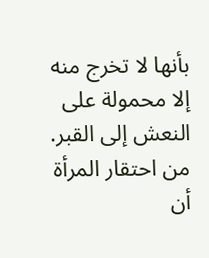بأنها لا تخرج منه إلا محمولة على النعش إلى القبر.
من احتقار المرأة أن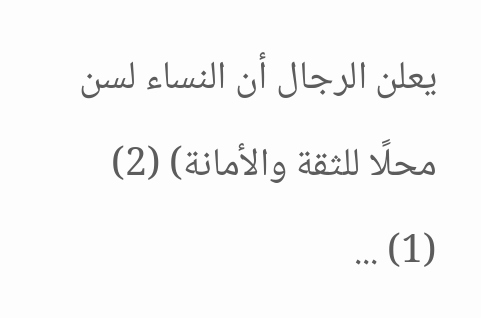يعلن الرجال أن النساء لسن محلًا للثقة والأمانة) (2)
(1) ...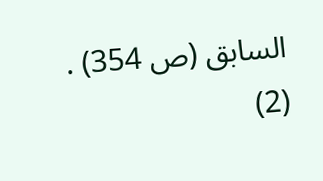السابق (ص 354) .
(2)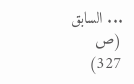... السابق (ص 327)